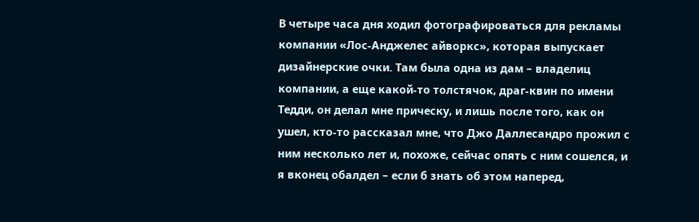В четыре часа дня ходил фотографироваться для рекламы компании «Лос-Анджелес айворкс», которая выпускает дизайнерские очки. Там была одна из дам – владелиц компании, а еще какой-то толстячок, драг-квин по имени Тедди, он делал мне прическу, и лишь после того, как он ушел, кто-то рассказал мне, что Джо Даллесандро прожил с ним несколько лет и, похоже, сейчас опять с ним сошелся, и я вконец обалдел – если б знать об этом наперед,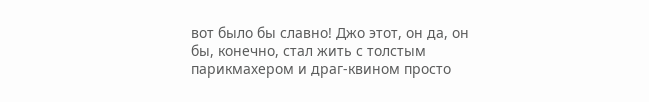вот было бы славно! Джо этот, он да, он бы, конечно, стал жить с толстым парикмахером и драг-квином просто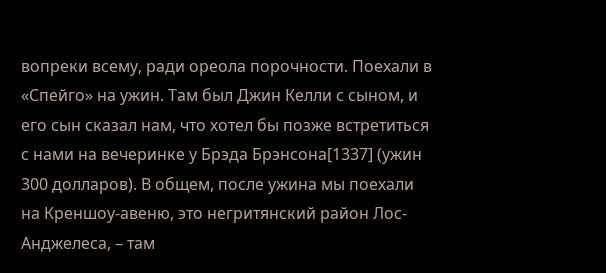вопреки всему, ради ореола порочности. Поехали в «Спейго» на ужин. Там был Джин Келли с сыном, и его сын сказал нам, что хотел бы позже встретиться с нами на вечеринке у Брэда Брэнсона[1337] (ужин 300 долларов). В общем, после ужина мы поехали на Креншоу-авеню, это негритянский район Лос-Анджелеса, – там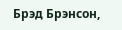Брэд Брэнсон,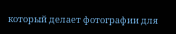который делает фотографии для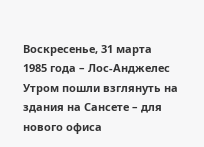Воскресенье, 31 марта 1985 года – Лос-Анджелес
Утром пошли взглянуть на здания на Сансете – для нового офиса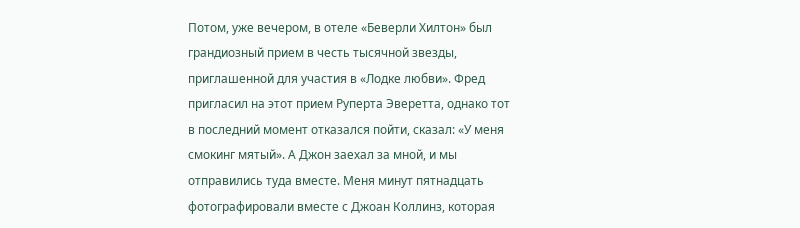Потом, уже вечером, в отеле «Беверли Хилтон» был грандиозный прием в честь тысячной звезды, приглашенной для участия в «Лодке любви». Фред пригласил на этот прием Руперта Эверетта, однако тот в последний момент отказался пойти, сказал: «У меня смокинг мятый». А Джон заехал за мной, и мы отправились туда вместе. Меня минут пятнадцать фотографировали вместе с Джоан Коллинз, которая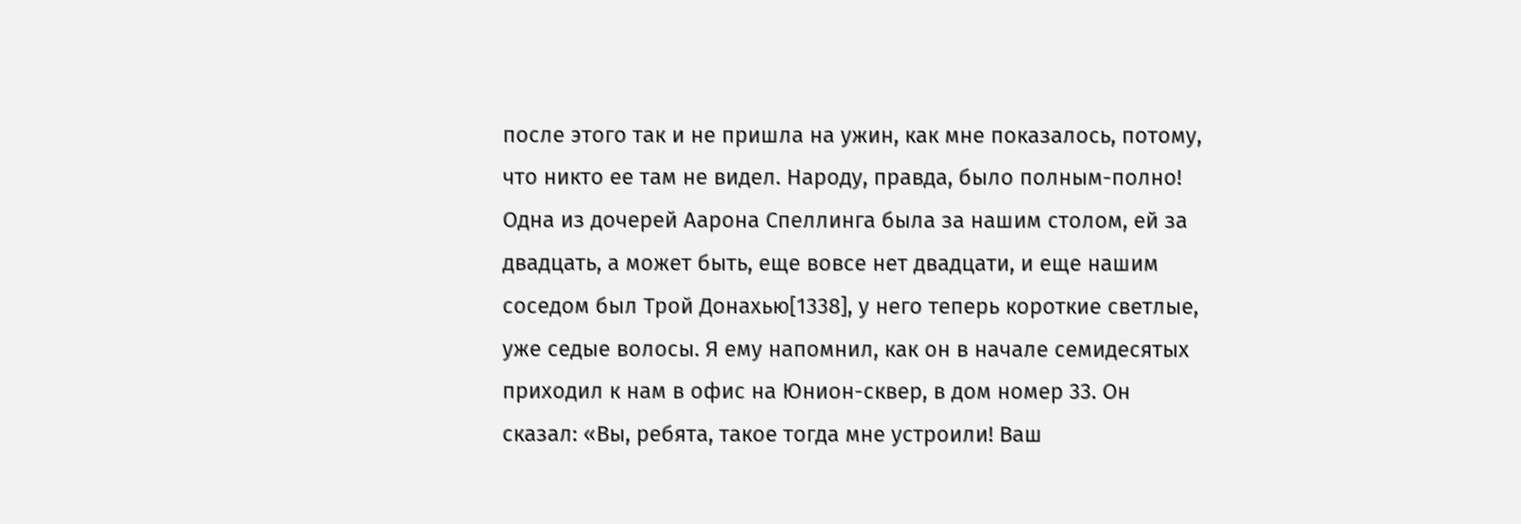после этого так и не пришла на ужин, как мне показалось, потому, что никто ее там не видел. Народу, правда, было полным-полно! Одна из дочерей Аарона Спеллинга была за нашим столом, ей за двадцать, а может быть, еще вовсе нет двадцати, и еще нашим соседом был Трой Донахью[1338], у него теперь короткие светлые, уже седые волосы. Я ему напомнил, как он в начале семидесятых приходил к нам в офис на Юнион-сквер, в дом номер 33. Он сказал: «Вы, ребята, такое тогда мне устроили! Ваш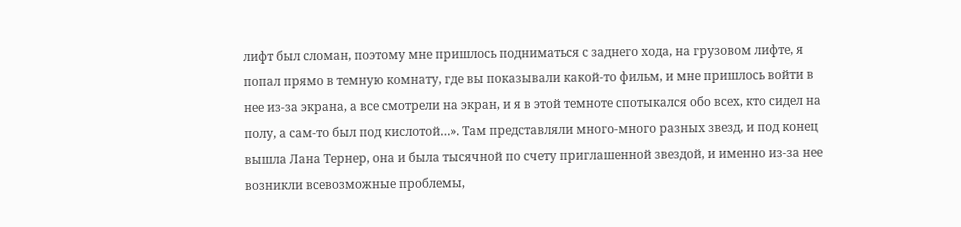лифт был сломан, поэтому мне пришлось подниматься с заднего хода, на грузовом лифте, я попал прямо в темную комнату, где вы показывали какой-то фильм, и мне пришлось войти в нее из-за экрана, а все смотрели на экран, и я в этой темноте спотыкался обо всех, кто сидел на полу, а сам-то был под кислотой…». Там представляли много-много разных звезд, и под конец вышла Лана Тернер, она и была тысячной по счету приглашенной звездой, и именно из-за нее возникли всевозможные проблемы,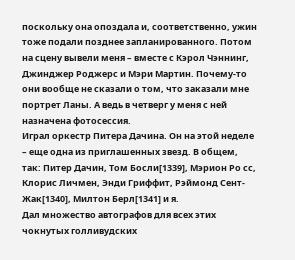поскольку она опоздала и, соответственно, ужин тоже подали позднее запланированного. Потом на сцену вывели меня – вместе с Кэрол Чэннинг, Джинджер Роджерс и Мэри Мартин. Почему-то они вообще не сказали о том, что заказали мне портрет Ланы. А ведь в четверг у меня с ней назначена фотосессия.
Играл оркестр Питера Дачина. Он на этой неделе – еще одна из приглашенных звезд. В общем, так: Питер Дачин, Том Босли[1339], Мэрион Ро сс, Клорис Личмен, Энди Гриффит, Рэймонд Сент-Жак[1340], Милтон Берл[1341] и я.
Дал множество автографов для всех этих чокнутых голливудских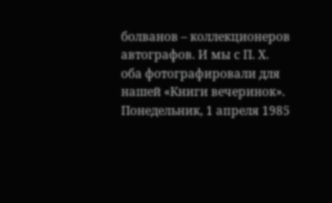болванов – коллекционеров автографов. И мы с П. Х. оба фотографировали для нашей «Книги вечеринок».
Понедельник, 1 апреля 1985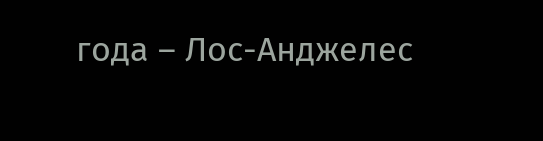года – Лос-Анджелес